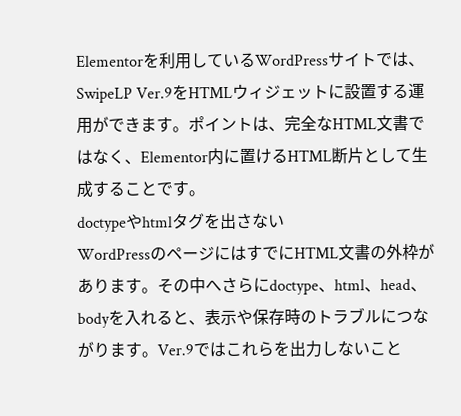Elementorを利用しているWordPressサイトでは、SwipeLP Ver.9をHTMLウィジェットに設置する運用ができます。ポイントは、完全なHTML文書ではなく、Elementor内に置けるHTML断片として生成することです。
doctypeやhtmlタグを出さない
WordPressのページにはすでにHTML文書の外枠があります。その中へさらにdoctype、html、head、bodyを入れると、表示や保存時のトラブルにつながります。Ver.9ではこれらを出力しないこと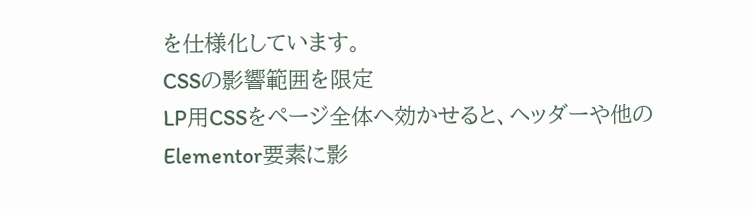を仕様化しています。
CSSの影響範囲を限定
LP用CSSをページ全体へ効かせると、ヘッダーや他のElementor要素に影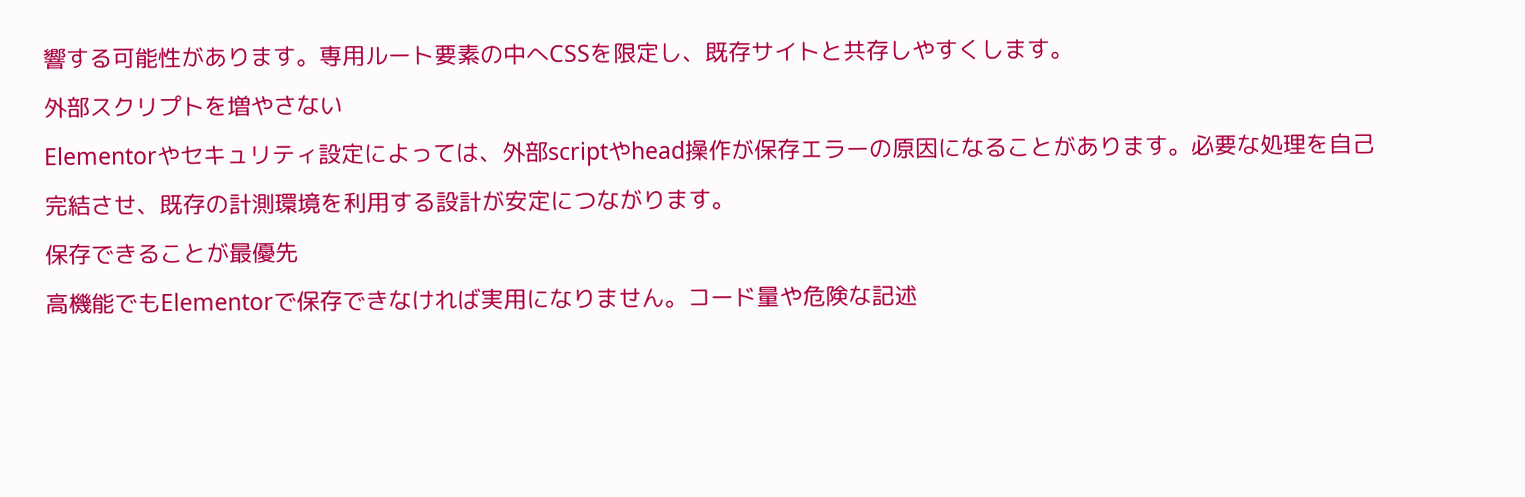響する可能性があります。専用ルート要素の中へCSSを限定し、既存サイトと共存しやすくします。
外部スクリプトを増やさない
Elementorやセキュリティ設定によっては、外部scriptやhead操作が保存エラーの原因になることがあります。必要な処理を自己完結させ、既存の計測環境を利用する設計が安定につながります。
保存できることが最優先
高機能でもElementorで保存できなければ実用になりません。コード量や危険な記述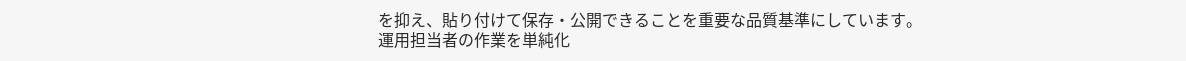を抑え、貼り付けて保存・公開できることを重要な品質基準にしています。
運用担当者の作業を単純化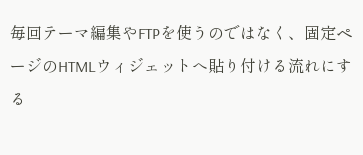毎回テーマ編集やFTPを使うのではなく、固定ページのHTMLウィジェットへ貼り付ける流れにする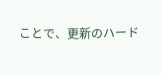ことで、更新のハード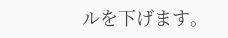ルを下げます。